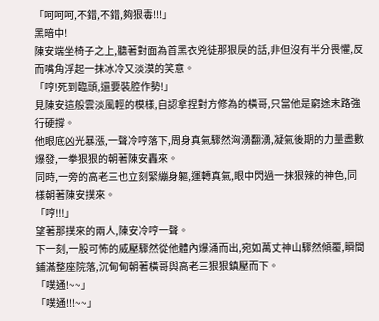「呵呵呵,不錯,不錯,夠狠毒!!!」
黑暗中!
陳安端坐椅子之上,聽著對面為首黑衣兇徒那狠戾的話,非但沒有半分畏懼,反而嘴角浮起一抹冰冷又淡漠的笑意。
「哼!死到臨頭,還要裝腔作勢!」
見陳安這般雲淡風輕的模樣,自認拿捏對方修為的橫哥,只當他是窮途末路強行硬撐。
他眼底凶光暴漲,一聲冷哼落下,周身真氣驟然洶湧翻湧,凝氣後期的力量盡數爆發,一拳狠狠的朝著陳安轟來。
同時,一旁的高老三也立刻緊繃身軀,運轉真氣,眼中閃過一抹狠辣的神色,同樣朝著陳安撲來。
「哼!!!」
望著那撲來的兩人,陳安冷哼一聲。
下一刻,一股可怖的威壓驟然從他體內爆涌而出,宛如萬丈神山驟然傾覆,瞬間鋪滿整座院落,沉甸甸朝著橫哥與高老三狠狠鎮壓而下。
「噗通!~~」
「噗通!!!~~」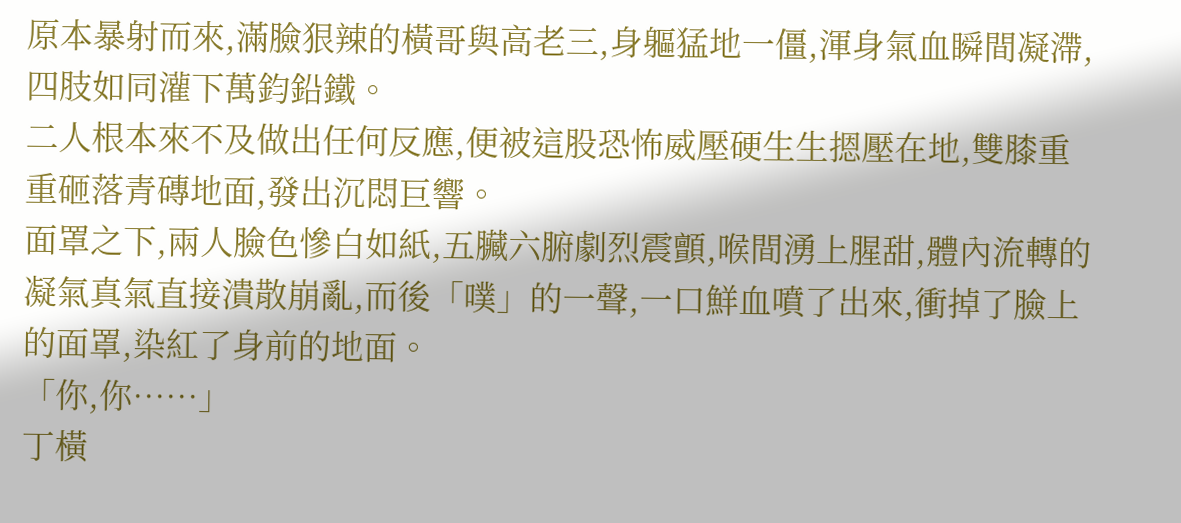原本暴射而來,滿臉狠辣的橫哥與高老三,身軀猛地一僵,渾身氣血瞬間凝滯,四肢如同灌下萬鈞鉛鐵。
二人根本來不及做出任何反應,便被這股恐怖威壓硬生生摁壓在地,雙膝重重砸落青磚地面,發出沉悶巨響。
面罩之下,兩人臉色慘白如紙,五臟六腑劇烈震顫,喉間湧上腥甜,體內流轉的凝氣真氣直接潰散崩亂,而後「噗」的一聲,一口鮮血噴了出來,衝掉了臉上的面罩,染紅了身前的地面。
「你,你……」
丁橫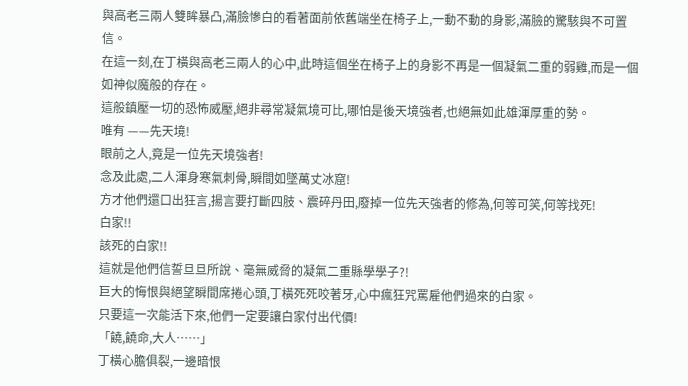與高老三兩人雙眸暴凸,滿臉慘白的看著面前依舊端坐在椅子上,一動不動的身影,滿臉的驚駭與不可置信。
在這一刻,在丁橫與高老三兩人的心中,此時這個坐在椅子上的身影不再是一個凝氣二重的弱雞,而是一個如神似魔般的存在。
這般鎮壓一切的恐怖威壓,絕非尋常凝氣境可比,哪怕是後天境強者,也絕無如此雄渾厚重的勢。
唯有 ——先天境!
眼前之人,竟是一位先天境強者!
念及此處,二人渾身寒氣刺骨,瞬間如墜萬丈冰窟!
方才他們還口出狂言,揚言要打斷四肢、震碎丹田,廢掉一位先天強者的修為,何等可笑,何等找死!
白家!!
該死的白家!!
這就是他們信誓旦旦所說、毫無威脅的凝氣二重縣學學子?!
巨大的悔恨與絕望瞬間席捲心頭,丁橫死死咬著牙,心中瘋狂咒罵雇他們過來的白家。
只要這一次能活下來,他們一定要讓白家付出代價!
「饒,饒命,大人……」
丁橫心膽俱裂,一邊暗恨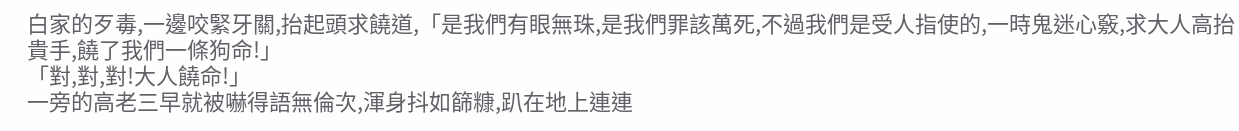白家的歹毒,一邊咬緊牙關,抬起頭求饒道,「是我們有眼無珠,是我們罪該萬死,不過我們是受人指使的,一時鬼迷心竅,求大人高抬貴手,饒了我們一條狗命!」
「對,對,對!大人饒命!」
一旁的高老三早就被嚇得語無倫次,渾身抖如篩糠,趴在地上連連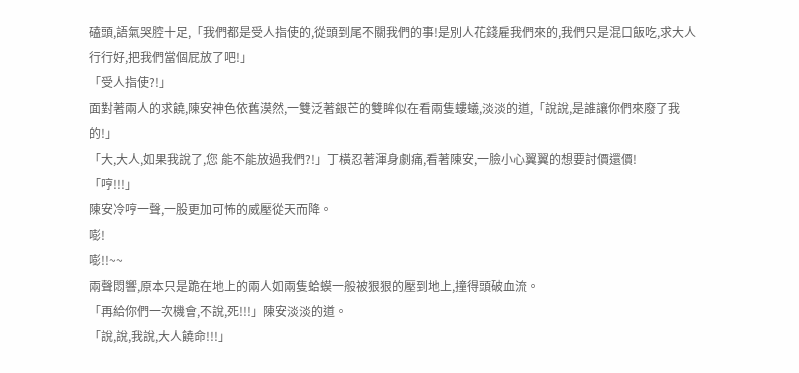磕頭,語氣哭腔十足,「我們都是受人指使的,從頭到尾不關我們的事!是別人花錢雇我們來的,我們只是混口飯吃,求大人行行好,把我們當個屁放了吧!」
「受人指使?!」
面對著兩人的求饒,陳安神色依舊漠然,一雙泛著銀芒的雙眸似在看兩隻螻蟻,淡淡的道,「說說,是誰讓你們來廢了我的!」
「大,大人,如果我說了,您 能不能放過我們?!」丁橫忍著渾身劇痛,看著陳安,一臉小心翼翼的想要討價還價!
「哼!!!」
陳安冷哼一聲,一股更加可怖的威壓從天而降。
嘭!
嘭!!~~
兩聲悶響,原本只是跪在地上的兩人如兩隻蛤蟆一般被狠狠的壓到地上,撞得頭破血流。
「再給你們一次機會,不說,死!!!」陳安淡淡的道。
「說,說,我說,大人饒命!!!」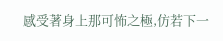感受著身上那可怖之極,仿若下一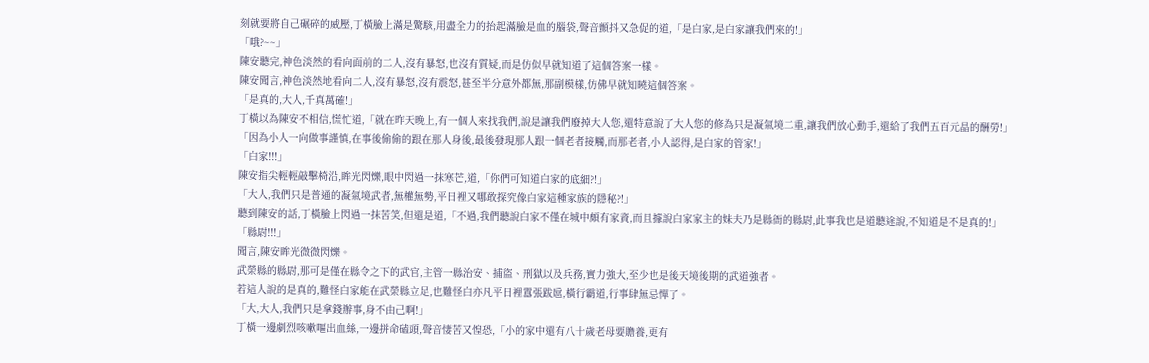刻就要將自己碾碎的威壓,丁橫臉上滿是驚駭,用盡全力的抬起滿臉是血的腦袋,聲音顫抖又急促的道,「是白家,是白家讓我們來的!」
「哦?~~」
陳安聽完,神色淡然的看向面前的二人,沒有暴怒,也沒有質疑,而是仿似早就知道了這個答案一樣。
陳安聞言,神色淡然地看向二人,沒有暴怒,沒有震怒,甚至半分意外都無,那副模樣,仿佛早就知曉這個答案。
「是真的,大人,千真萬確!」
丁橫以為陳安不相信,慌忙道,「就在昨天晚上,有一個人來找我們,說是讓我們廢掉大人您,還特意說了大人您的修為只是凝氣境二重,讓我們放心動手,還給了我們五百元晶的酬勞!」
「因為小人一向做事謹慎,在事後偷偷的跟在那人身後,最後發現那人跟一個老者接觸,而那老者,小人認得,是白家的管家!」
「白家!!!」
陳安指尖輕輕敲擊椅沿,眸光閃爍,眼中閃過一抹寒芒,道,「你們可知道白家的底細?!」
「大人,我們只是普通的凝氣境武者,無權無勢,平日裡又哪敢探究像白家這種家族的隱秘?!」
聽到陳安的話,丁橫臉上閃過一抹苦笑,但還是道,「不過,我們聽說白家不僅在城中頗有家資,而且據說白家家主的妹夫乃是縣衙的縣尉,此事我也是道聽途說,不知道是不是真的!」
「縣尉!!!」
聞言,陳安眸光微微閃爍。
武榮縣的縣尉,那可是僅在縣令之下的武官,主管一縣治安、捕盜、刑獄以及兵務,實力強大,至少也是後天境後期的武道強者。
若這人說的是真的,難怪白家能在武榮縣立足,也難怪白亦凡平日裡囂張跋扈,橫行霸道,行事肆無忌憚了。
「大,大人,我們只是拿錢辦事,身不由己啊!」
丁橫一邊劇烈咳嗽嘔出血絲,一邊拼命磕頭,聲音悽苦又惶恐,「小的家中還有八十歲老母要贍養,更有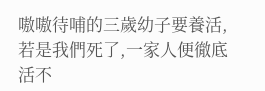嗷嗷待哺的三歲幼子要養活,若是我們死了,一家人便徹底活不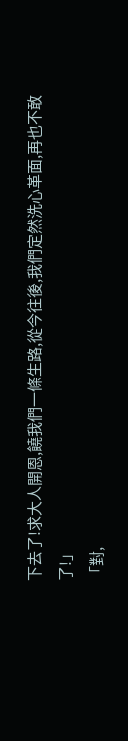下去了!求大人開恩,饒我們一條生路,從今往後,我們定然洗心革面,再也不敢了!」
「對,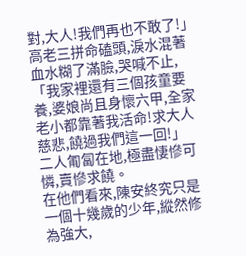對,大人!我們再也不敢了!」
高老三拼命磕頭,淚水混著血水糊了滿臉,哭喊不止,「我家裡還有三個孩童要養,婆娘尚且身懷六甲,全家老小都靠著我活命!求大人慈悲,饒過我們這一回!」
二人匍匐在地,極盡悽慘可憐,賣慘求饒。
在他們看來,陳安終究只是一個十幾歲的少年,縱然修為強大,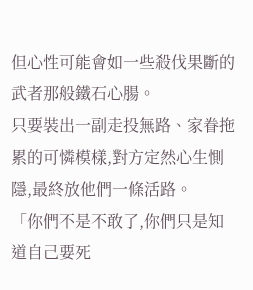但心性可能會如一些殺伐果斷的武者那般鐵石心腸。
只要裝出一副走投無路、家眷拖累的可憐模樣,對方定然心生惻隱,最終放他們一條活路。
「你們不是不敢了,你們只是知道自己要死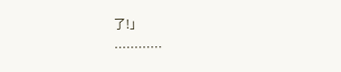了!」
…………